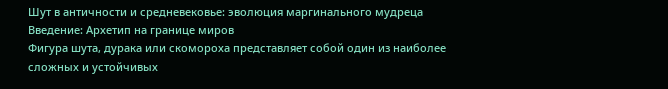Шут в античности и средневековье: эволюция маргинального мудреца
Введение: Архетип на границе миров
Фигура шута, дурака или скомороха представляет собой один из наиболее сложных и устойчивых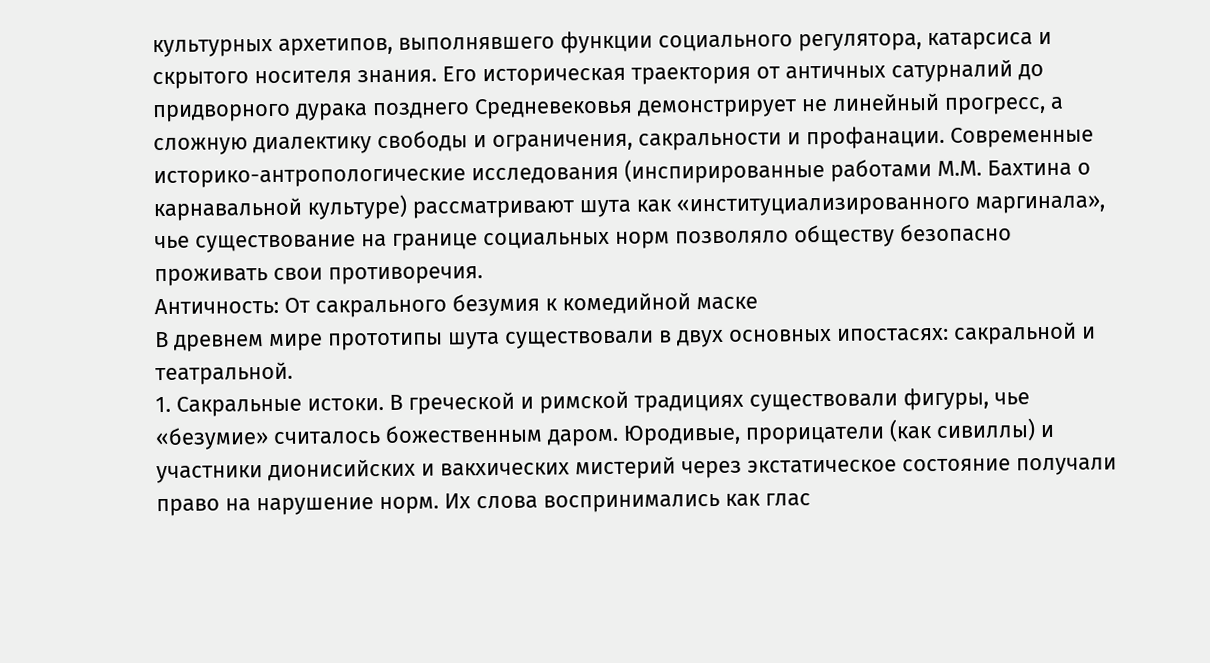культурных архетипов, выполнявшего функции социального регулятора, катарсиса и скрытого носителя знания. Его историческая траектория от античных сатурналий до придворного дурака позднего Средневековья демонстрирует не линейный прогресс, а сложную диалектику свободы и ограничения, сакральности и профанации. Современные историко-антропологические исследования (инспирированные работами М.М. Бахтина о карнавальной культуре) рассматривают шута как «институциализированного маргинала», чье существование на границе социальных норм позволяло обществу безопасно проживать свои противоречия.
Античность: От сакрального безумия к комедийной маске
В древнем мире прототипы шута существовали в двух основных ипостасях: сакральной и театральной.
1. Сакральные истоки. В греческой и римской традициях существовали фигуры, чье «безумие» считалось божественным даром. Юродивые, прорицатели (как сивиллы) и участники дионисийских и вакхических мистерий через экстатическое состояние получали право на нарушение норм. Их слова воспринимались как глас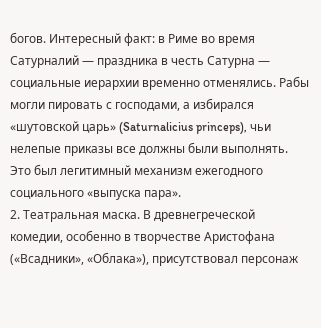богов. Интересный факт: в Риме во время Сатурналий — праздника в честь Сатурна — социальные иерархии временно отменялись. Рабы могли пировать с господами, а избирался «шутовской царь» (Saturnalicius princeps), чьи нелепые приказы все должны были выполнять. Это был легитимный механизм ежегодного социального «выпуска пара».
2. Театральная маска. В древнегреческой комедии, особенно в творчестве Аристофана («Всадники», «Облака»), присутствовал персонаж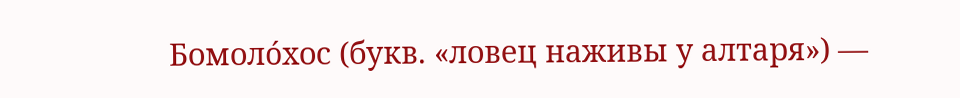Бомолóхос (букв. «ловец наживы у алтаря») —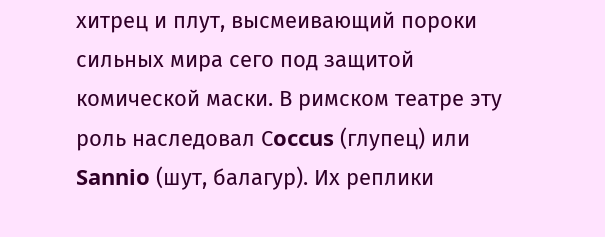хитрец и плут, высмеивающий пороки сильных мира сего под защитой комической маски. В римском театре эту роль наследовал Сoccus (глупец) или Sannio (шут, балагур). Их реплики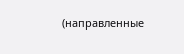(направленные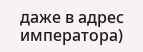даже в адрес императора)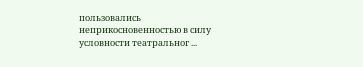пользовались неприкосновенностью в силу условности театральног ...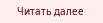Читать далее